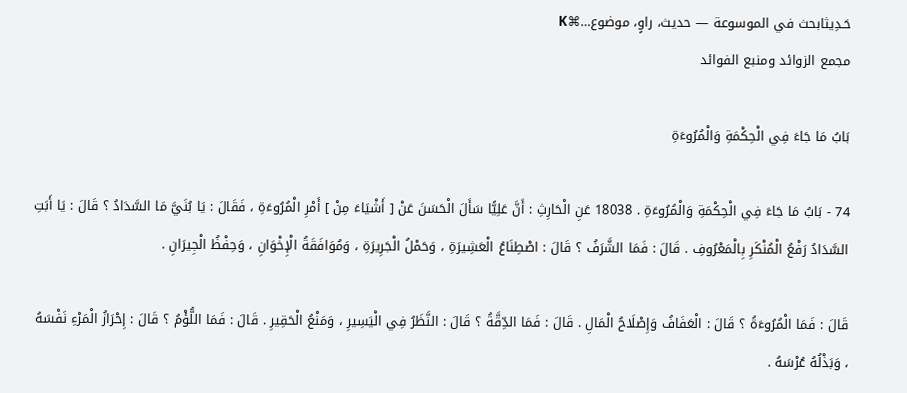حَـدِيثابحث في الموسوعة — حديث، راوٍ، موضوع…⌘K
مجمع الزوائد ومنبع الفوائد

بَابُ مَا جَاءَ فِي الْحِكْمَةِ وَالْمُرُوءَةِ

74 - بَابُ مَا جَاءَ فِي الْحِكْمَةِ وَالْمُرُوءَةِ . 18038 عَنِ الْحَارِثِ : أَنَّ عَلِيًّا سَأَلَ الْحَسَنَ عَنْ [ أَشْيَاءَ مِنْ ] أَمْرِ الْمُرُوءَةِ ، فَقَالَ : يَا بُنَيَّ مَا السَّدَادُ ؟ قَالَ : يَا أَبَتِ السَّدَادُ رَفْعُ الْمُنْكَرِ بِالْمَعْرُوفِ . قَالَ : فَمَا الشَّرَفُ ؟ قَالَ : اصْطِنَاعُ الْعَشِيرَةِ ، وَحَمْلُ الْجَرِيرَةِ ، وَمُوَافَقَةُ الْإِخْوَانِ ، وَحِفْظُ الْجِيرَانِ .

قَالَ : فَمَا الْمُرُوءَةُ ؟ قَالَ : الْعَفَافُ وَإِصْلَاحُ الْمَالِ . قَالَ : فَمَا الدِّقَّةُ ؟ قَالَ : النَّظَرُ فِي الْيَسِيرِ ، وَمَنْعُ الْحَقِيرِ . قَالَ : فَمَا اللُّؤْمُ ؟ قَالَ : إِحْرَازُ الْمَرْءِ نَفْسَهُ ، وَبَذْلُهُ عُرْسَهُ .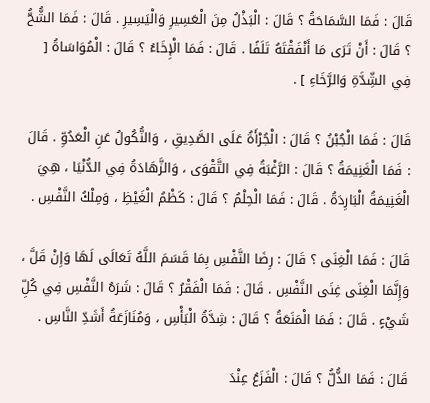قَالَ : فَمَا السَّمَاحَةُ ؟ قَالَ : الْبَذْلُ مِنَ الْعَسِيرِ وَالْيَسِيرِ . قَالَ : فَمَا الشُّحُّ ؟ قَالَ : أَنْ تَرَى مَا أَنْفَقْتَهُ تَلَفًا . قَالَ : فَمَا الْإِخَاءُ ؟ قَالَ : الْمُوَاسَاةُ [ فِي الشِّدَّةِ وَالرَّخَاءِ ] .

قَالَ : فَمَا الْجُبْنُ ؟ قَالَ : الْجُرْأَةُ عَلَى الصَّدِيقِ ، وَالنُّكُولُ عَنِ الْعَدُوِّ . قَالَ : فَمَا الْغَنِيمَةُ ؟ قَالَ : الرَّغْبَةُ فِي التَّقْوَى ، وَالزَّهَادَةُ فِي الدُّنْيَا ، هِيَ الْغَنِيمَةُ الْبَارِدَةُ . قَالَ : فَمَا الْحِلْمُ ؟ قَالَ : كَظْمُ الْغَيْظِ ، وَمِلْكُ النَّفْسِ .

قَالَ : فَمَا الْغِنَى ؟ قَالَ : رِضَا النَّفْسِ بِمَا قَسَمَ اللَّهُ تَعَالَى لَهَا وَإِنْ قَلَّ ، وَإِنَّمَا الْغِنَى غِنَى النَّفْسِ . قَالَ : فَمَا الْفَقْرُ ؟ قَالَ : شَرَهُ النَّفْسِ فِي كُلِّ شَيْءٍ . قَالَ : فَمَا الْمَنَعَةُ ؟ قَالَ : شِدَّةُ الْبَأْسِ ، وَمُنَازَعَةُ أَشَدِّ النَّاسِ .

قَالَ : فَمَا الذُّلُّ ؟ قَالَ : الْفَزَعُ عِنْدَ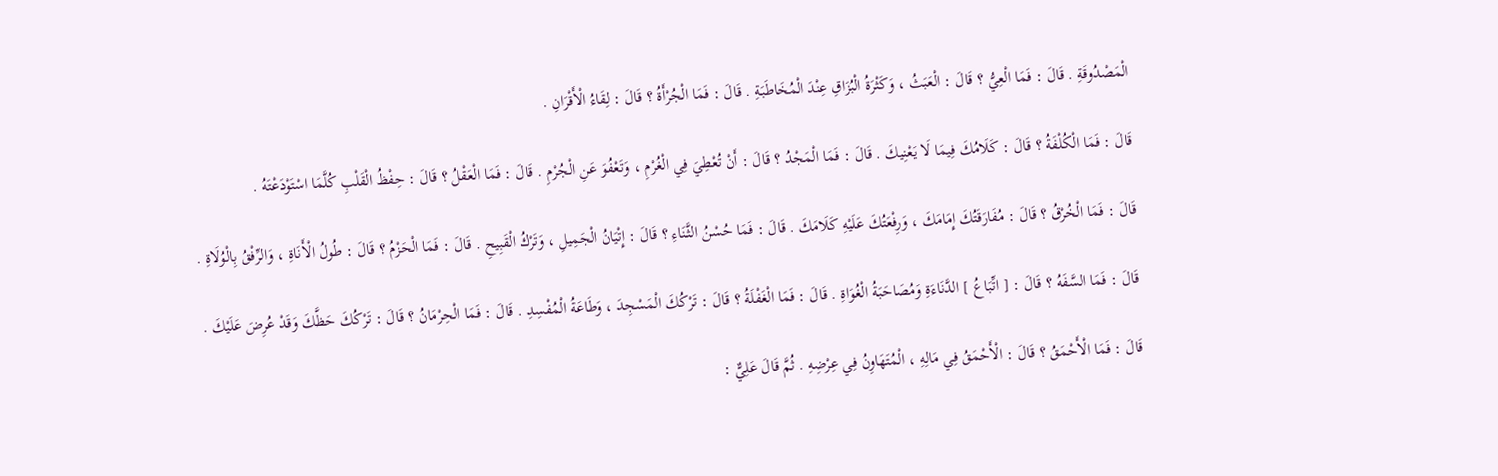الْمَصْدُوقَةِ . قَالَ : فَمَا الْعِيُّ ؟ قَالَ : الْعَبَثُ ، وَكَثْرَةُ الْبُزَاقِ عِنْدَ الْمُخَاطَبَةِ . قَالَ : فَمَا الْجُرْأَةُ ؟ قَالَ : لِقَاءُ الْأَقْرَانِ .

قَالَ : فَمَا الْكُلْفَةُ ؟ قَالَ : كَلَامُكَ فِيمَا لَا يَعْنِيكَ . قَالَ : فَمَا الْمَجْدُ ؟ قَالَ : أَنْ تُعْطِيَ فِي الْغُرْمِ ، وَتَعْفُوَ عَنِ الْجُرْمِ . قَالَ : فَمَا الْعَقْلُ ؟ قَالَ : حِفْظُ الْقَلْبِ كُلَّمَا اسْتَوْدَعْتَهُ .

قَالَ : فَمَا الْخُرْقُ ؟ قَالَ : مُفَارَقَتُكَ إِمَامَكَ ، وَرِفْعَتُكَ عَلَيْهِ كَلَامَكَ . قَالَ : فَمَا حُسْنُ الثَّنَاءِ ؟ قَالَ : إِتْيَانُ الْجَمِيلِ ، وَتَرْكُ الْقَبِيحِ . قَالَ : فَمَا الْحَزْمُ ؟ قَالَ : طُولُ الْأَنَاةِ ، وَالرِّفْقُ بِالْوُلَاةِ .

قَالَ : فَمَا السَّفَهُ ؟ قَالَ : [ اتِّبَاعُ ] الدَّنَاءَةِ وَمُصَاحَبَةُ الْغُوَاةِ . قَالَ : فَمَا الْغَفْلَةُ ؟ قَالَ : تَرْكُكَ الْمَسْجِدَ ، وَطَاعَةُ الْمُفْسِدِ . قَالَ : فَمَا الْحِرْمَانُ ؟ قَالَ : تَرْكُكَ حَظَّكَ وَقَدْ عُرِضَ عَلَيْكَ .

قَالَ : فَمَا الْأَحْمَقُ ؟ قَالَ : الْأَحْمَقُ فِي مَالِهِ ، الْمُتَهَاوِنُ فِي عِرْضِهِ . ثُمَّ قَالَ عَلِيٌّ :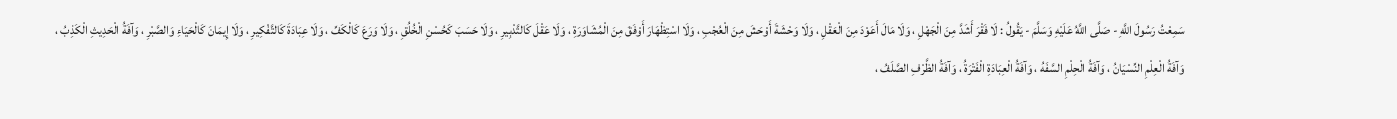سَمِعْتُ رَسُولَ اللَّهِ - صَلَّى اللَّهُ عَلَيْهِ وَسَلَّمَ - يَقُولُ : لَا فَقْرَ أَشَدَّ مِنَ الْجَهْلِ ، وَلَا مَالَ أَعَوْدَ مِنَ الْعَقْلِ ، وَلَا وَحْشَةَ أَوْحَشَ مِنَ الْعُجْبِ ، وَلَا اسْتِظْهَارَ أَوْفَقَ مِنَ الْمُشَاوَرَةِ ، وَلَا عَقْلَ كَالتَّدْبِيرِ ، وَلَا حَسَبَ كَحُسْنِ الْخُلُقِ ، وَلَا وَرَعَ كَالْكَفِّ ، وَلَا عِبَادَةَ كَالتَّفْكِيرِ ، وَلَا إِيمَانَ كَالْحَيَاءِ وَالصَّبْرِ ، وَآفَةُ الْحَدِيثِ الْكَذِبُ ، وَآفَةُ الْعِلْمِ النِّسْيَانُ ، وَآفَةُ الْحِلْمِ السَّفَهُ ، وَآفَةُ الْعِبَادَةِ الْفَتْرَةُ ، وَآفَةُ الظَّرْفِ الصَّلَفُ ،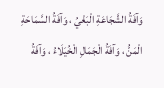وَآفَةُ الشَّجَاعَةِ الْبَغْيُ ، وَآفَةُ السَّمَاحَةِ الْمَنُّ ، وَآفَةُ الْجَمَالِ الْخُيَلَاءُ ، وَآفَةُ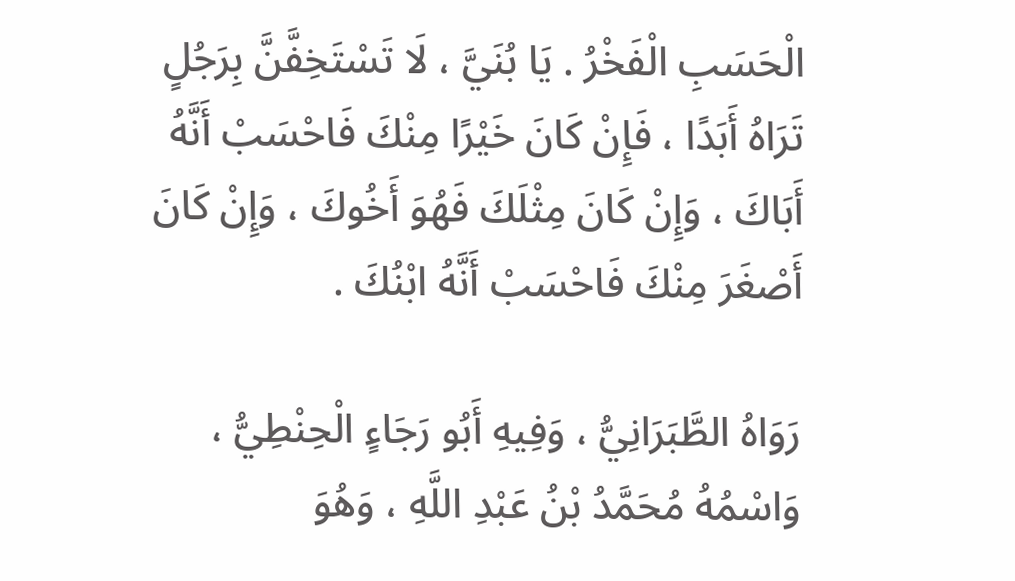الْحَسَبِ الْفَخْرُ . يَا بُنَيَّ ، لَا تَسْتَخِفَّنَّ بِرَجُلٍ تَرَاهُ أَبَدًا ، فَإِنْ كَانَ خَيْرًا مِنْكَ فَاحْسَبْ أَنَّهُ أَبَاكَ ، وَإِنْ كَانَ مِثْلَكَ فَهُوَ أَخُوكَ ، وَإِنْ كَانَ أَصْغَرَ مِنْكَ فَاحْسَبْ أَنَّهُ ابْنُكَ .

رَوَاهُ الطَّبَرَانِيُّ ، وَفِيهِ أَبُو رَجَاءٍ الْحِنْطِيُّ ، وَاسْمُهُ مُحَمَّدُ بْنُ عَبْدِ اللَّهِ ، وَهُوَ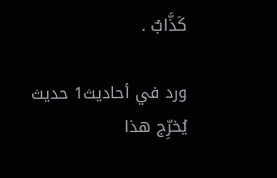كَذَّابٌ .

ورد في أحاديث1 حديث
يُخرِّج هذا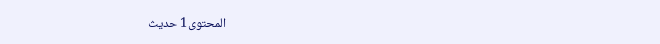المحتوى1 حديث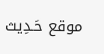موقع حَـدِيث